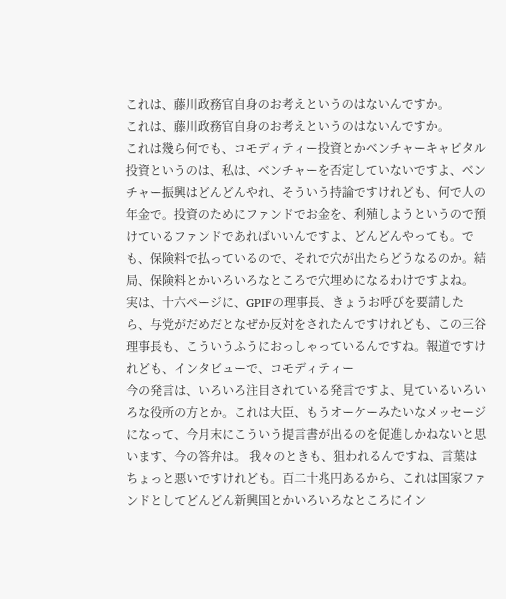これは、藤川政務官自身のお考えというのはないんですか。
これは、藤川政務官自身のお考えというのはないんですか。
これは幾ら何でも、コモディティー投資とかベンチャーキャピタル投資というのは、私は、ベンチャーを否定していないですよ、ベンチャー振興はどんどんやれ、そういう持論ですけれども、何で人の年金で。投資のためにファンドでお金を、利殖しようというので預けているファンドであればいいんですよ、どんどんやっても。でも、保険料で払っているので、それで穴が出たらどうなるのか。結局、保険料とかいろいろなところで穴埋めになるわけですよね。 実は、十六ページに、GPIFの理事長、きょうお呼びを要請したら、与党がだめだとなぜか反対をされたんですけれども、この三谷理事長も、こういうふうにおっしゃっているんですね。報道ですけれども、インタビューで、コモディティー
今の発言は、いろいろ注目されている発言ですよ、見ているいろいろな役所の方とか。これは大臣、もうオーケーみたいなメッセージになって、今月末にこういう提言書が出るのを促進しかねないと思います、今の答弁は。 我々のときも、狙われるんですね、言葉はちょっと悪いですけれども。百二十兆円あるから、これは国家ファンドとしてどんどん新興国とかいろいろなところにイン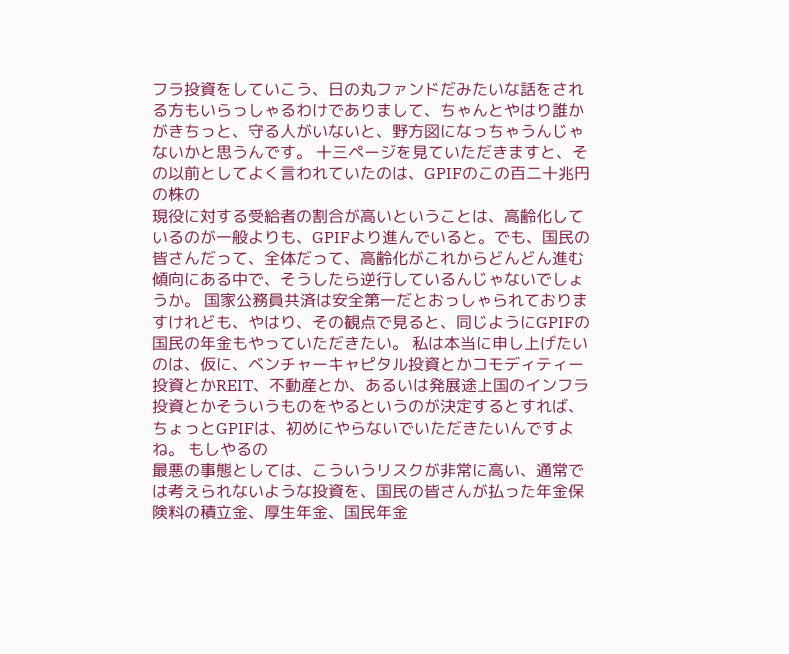フラ投資をしていこう、日の丸ファンドだみたいな話をされる方もいらっしゃるわけでありまして、ちゃんとやはり誰かがきちっと、守る人がいないと、野方図になっちゃうんじゃないかと思うんです。 十三ページを見ていただきますと、その以前としてよく言われていたのは、GPIFのこの百二十兆円の株の
現役に対する受給者の割合が高いということは、高齢化しているのが一般よりも、GPIFより進んでいると。でも、国民の皆さんだって、全体だって、高齢化がこれからどんどん進む傾向にある中で、そうしたら逆行しているんじゃないでしょうか。 国家公務員共済は安全第一だとおっしゃられておりますけれども、やはり、その観点で見ると、同じようにGPIFの国民の年金もやっていただきたい。 私は本当に申し上げたいのは、仮に、ベンチャーキャピタル投資とかコモディティー投資とかREIT、不動産とか、あるいは発展途上国のインフラ投資とかそういうものをやるというのが決定するとすれば、ちょっとGPIFは、初めにやらないでいただきたいんですよね。 もしやるの
最悪の事態としては、こういうリスクが非常に高い、通常では考えられないような投資を、国民の皆さんが払った年金保険料の積立金、厚生年金、国民年金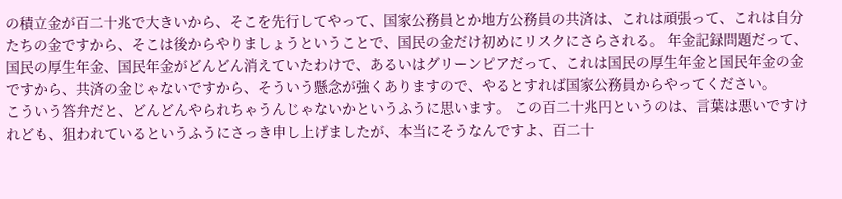の積立金が百二十兆で大きいから、そこを先行してやって、国家公務員とか地方公務員の共済は、これは頑張って、これは自分たちの金ですから、そこは後からやりましょうということで、国民の金だけ初めにリスクにさらされる。 年金記録問題だって、国民の厚生年金、国民年金がどんどん消えていたわけで、あるいはグリーンピアだって、これは国民の厚生年金と国民年金の金ですから、共済の金じゃないですから、そういう懸念が強くありますので、やるとすれば国家公務員からやってください。
こういう答弁だと、どんどんやられちゃうんじゃないかというふうに思います。 この百二十兆円というのは、言葉は悪いですけれども、狙われているというふうにさっき申し上げましたが、本当にそうなんですよ、百二十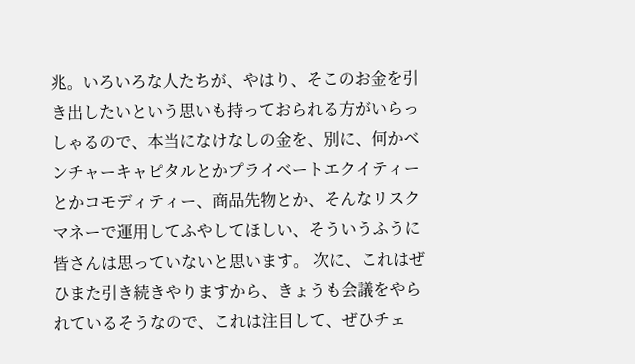兆。いろいろな人たちが、やはり、そこのお金を引き出したいという思いも持っておられる方がいらっしゃるので、本当になけなしの金を、別に、何かベンチャーキャピタルとかプライベートエクイティーとかコモディティー、商品先物とか、そんなリスクマネーで運用してふやしてほしい、そういうふうに皆さんは思っていないと思います。 次に、これはぜひまた引き続きやりますから、きょうも会議をやられているそうなので、これは注目して、ぜひチェ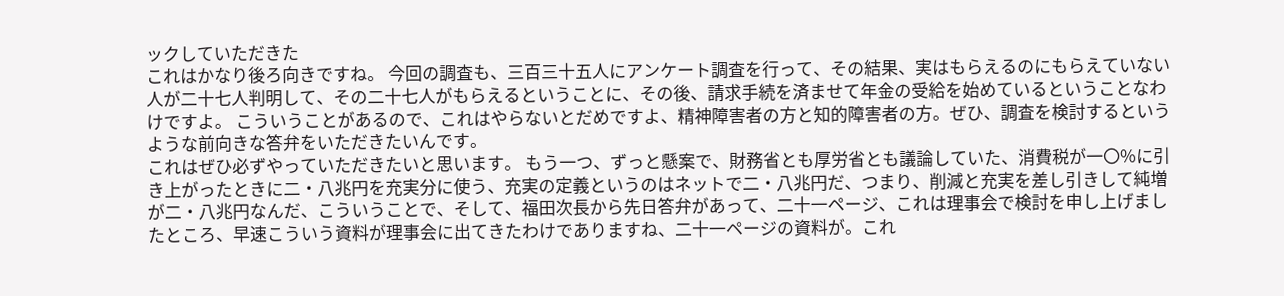ックしていただきた
これはかなり後ろ向きですね。 今回の調査も、三百三十五人にアンケート調査を行って、その結果、実はもらえるのにもらえていない人が二十七人判明して、その二十七人がもらえるということに、その後、請求手続を済ませて年金の受給を始めているということなわけですよ。 こういうことがあるので、これはやらないとだめですよ、精神障害者の方と知的障害者の方。ぜひ、調査を検討するというような前向きな答弁をいただきたいんです。
これはぜひ必ずやっていただきたいと思います。 もう一つ、ずっと懸案で、財務省とも厚労省とも議論していた、消費税が一〇%に引き上がったときに二・八兆円を充実分に使う、充実の定義というのはネットで二・八兆円だ、つまり、削減と充実を差し引きして純増が二・八兆円なんだ、こういうことで、そして、福田次長から先日答弁があって、二十一ページ、これは理事会で検討を申し上げましたところ、早速こういう資料が理事会に出てきたわけでありますね、二十一ページの資料が。これ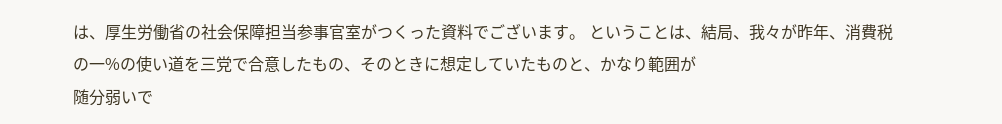は、厚生労働省の社会保障担当参事官室がつくった資料でございます。 ということは、結局、我々が昨年、消費税の一%の使い道を三党で合意したもの、そのときに想定していたものと、かなり範囲が
随分弱いで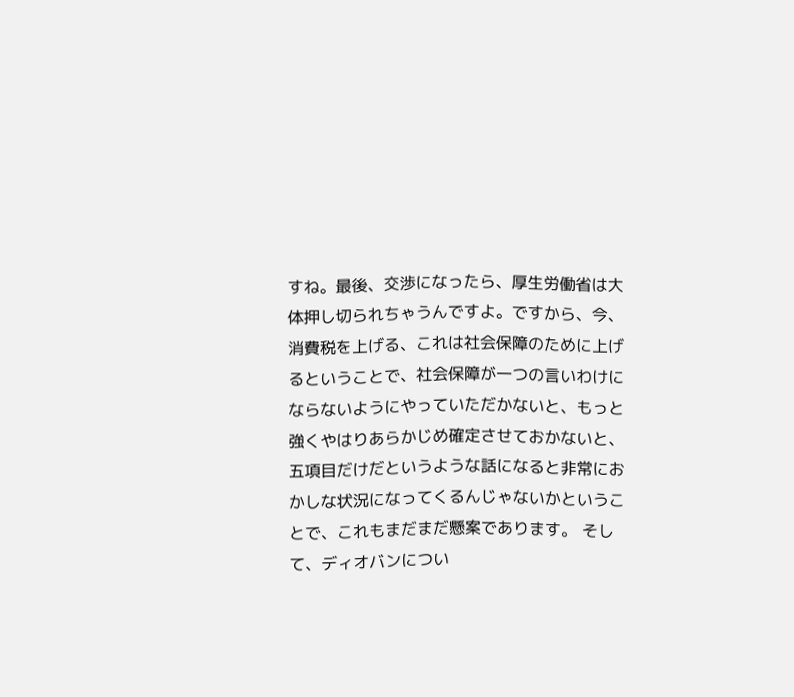すね。最後、交渉になったら、厚生労働省は大体押し切られちゃうんですよ。ですから、今、消費税を上げる、これは社会保障のために上げるということで、社会保障が一つの言いわけにならないようにやっていただかないと、もっと強くやはりあらかじめ確定させておかないと、五項目だけだというような話になると非常におかしな状況になってくるんじゃないかということで、これもまだまだ懸案であります。 そして、ディオバンについ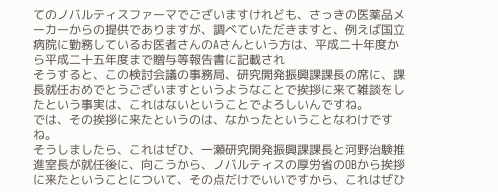てのノバルティスファーマでございますけれども、さっきの医薬品メーカーからの提供でありますが、調べていただきますと、例えば国立病院に勤務しているお医者さんのAさんという方は、平成二十年度から平成二十五年度まで贈与等報告書に記載され
そうすると、この検討会議の事務局、研究開発振興課課長の席に、課長就任おめでとうございますというようなことで挨拶に来て雑談をしたという事実は、これはないということでよろしいんですね。
では、その挨拶に来たというのは、なかったということなわけですね。
そうしましたら、これはぜひ、一瀬研究開発振興課課長と河野治験推進室長が就任後に、向こうから、ノバルティスの厚労省のOBから挨拶に来たということについて、その点だけでいいですから、これはぜひ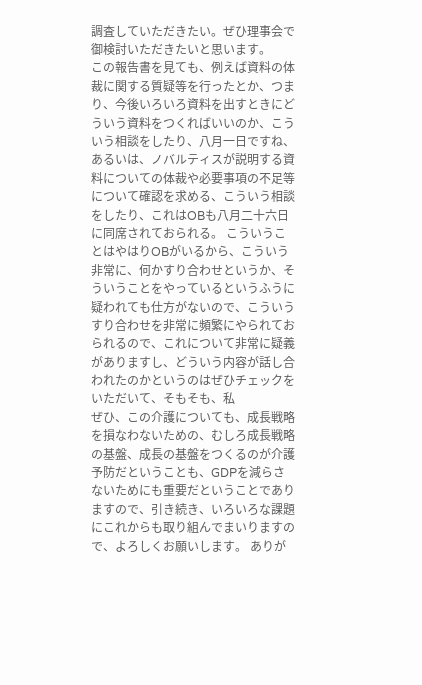調査していただきたい。ぜひ理事会で御検討いただきたいと思います。
この報告書を見ても、例えば資料の体裁に関する質疑等を行ったとか、つまり、今後いろいろ資料を出すときにどういう資料をつくればいいのか、こういう相談をしたり、八月一日ですね、あるいは、ノバルティスが説明する資料についての体裁や必要事項の不足等について確認を求める、こういう相談をしたり、これはOBも八月二十六日に同席されておられる。 こういうことはやはりOBがいるから、こういう非常に、何かすり合わせというか、そういうことをやっているというふうに疑われても仕方がないので、こういうすり合わせを非常に頻繁にやられておられるので、これについて非常に疑義がありますし、どういう内容が話し合われたのかというのはぜひチェックをいただいて、そもそも、私
ぜひ、この介護についても、成長戦略を損なわないための、むしろ成長戦略の基盤、成長の基盤をつくるのが介護予防だということも、GDPを減らさないためにも重要だということでありますので、引き続き、いろいろな課題にこれからも取り組んでまいりますので、よろしくお願いします。 ありが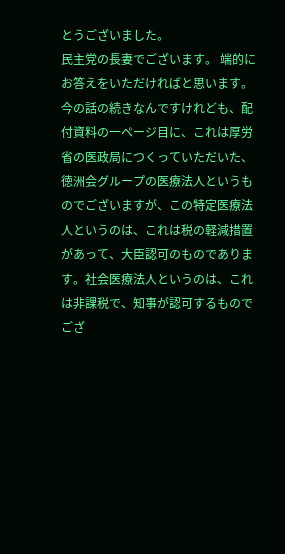とうございました。
民主党の長妻でございます。 端的にお答えをいただければと思います。 今の話の続きなんですけれども、配付資料の一ページ目に、これは厚労省の医政局につくっていただいた、徳洲会グループの医療法人というものでございますが、この特定医療法人というのは、これは税の軽減措置があって、大臣認可のものであります。社会医療法人というのは、これは非課税で、知事が認可するものでござ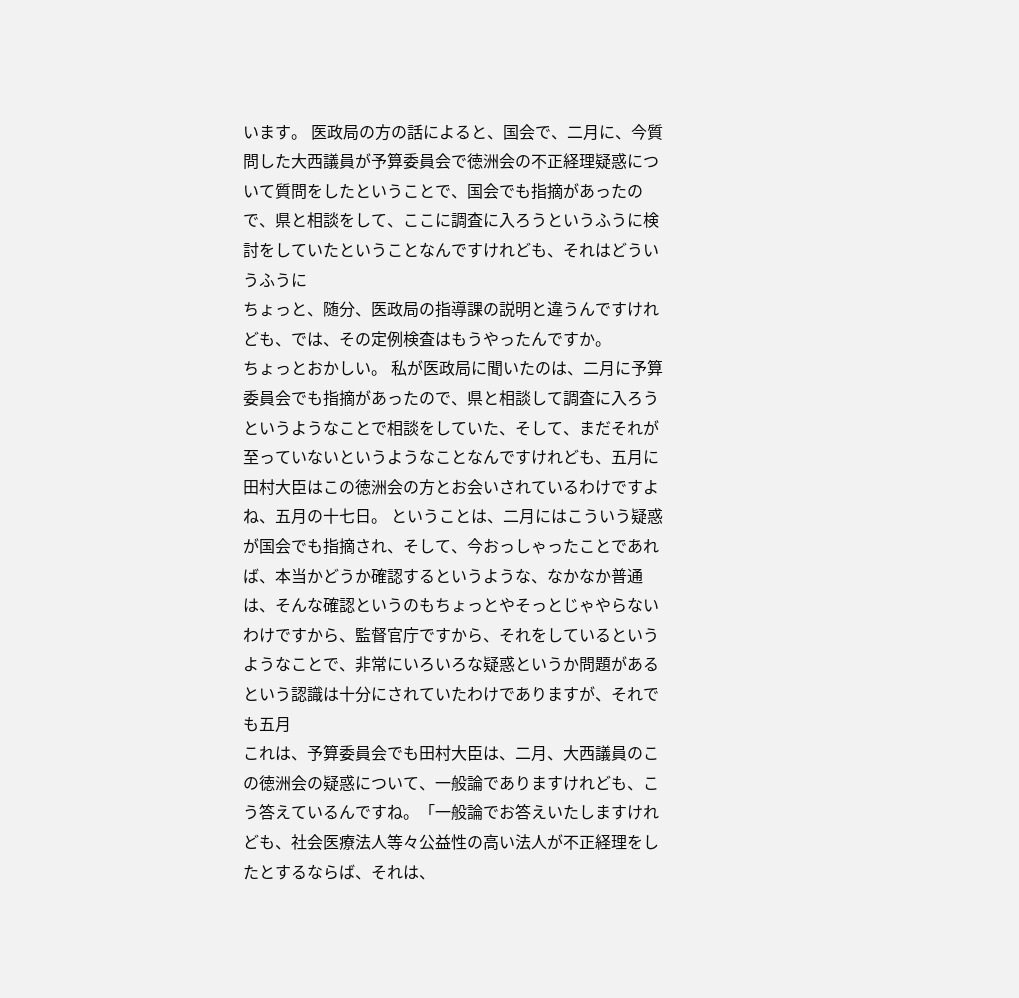います。 医政局の方の話によると、国会で、二月に、今質問した大西議員が予算委員会で徳洲会の不正経理疑惑について質問をしたということで、国会でも指摘があったので、県と相談をして、ここに調査に入ろうというふうに検討をしていたということなんですけれども、それはどういうふうに
ちょっと、随分、医政局の指導課の説明と違うんですけれども、では、その定例検査はもうやったんですか。
ちょっとおかしい。 私が医政局に聞いたのは、二月に予算委員会でも指摘があったので、県と相談して調査に入ろうというようなことで相談をしていた、そして、まだそれが至っていないというようなことなんですけれども、五月に田村大臣はこの徳洲会の方とお会いされているわけですよね、五月の十七日。 ということは、二月にはこういう疑惑が国会でも指摘され、そして、今おっしゃったことであれば、本当かどうか確認するというような、なかなか普通は、そんな確認というのもちょっとやそっとじゃやらないわけですから、監督官庁ですから、それをしているというようなことで、非常にいろいろな疑惑というか問題があるという認識は十分にされていたわけでありますが、それでも五月
これは、予算委員会でも田村大臣は、二月、大西議員のこの徳洲会の疑惑について、一般論でありますけれども、こう答えているんですね。「一般論でお答えいたしますけれども、社会医療法人等々公益性の高い法人が不正経理をしたとするならば、それは、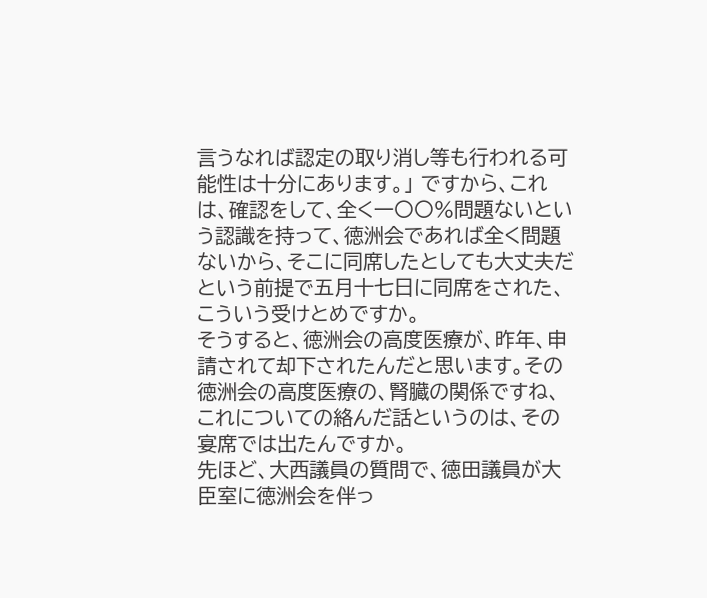言うなれば認定の取り消し等も行われる可能性は十分にあります。」 ですから、これは、確認をして、全く一〇〇%問題ないという認識を持って、徳洲会であれば全く問題ないから、そこに同席したとしても大丈夫だという前提で五月十七日に同席をされた、こういう受けとめですか。
そうすると、徳洲会の高度医療が、昨年、申請されて却下されたんだと思います。その徳洲会の高度医療の、腎臓の関係ですね、これについての絡んだ話というのは、その宴席では出たんですか。
先ほど、大西議員の質問で、徳田議員が大臣室に徳洲会を伴っ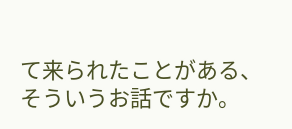て来られたことがある、そういうお話ですか。